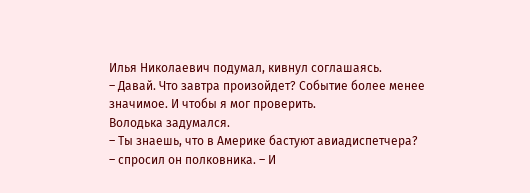Илья Николаевич подумал, кивнул соглашаясь.
– Давай. Что завтра произойдет? Событие более менее значимое. И чтобы я мог проверить.
Володька задумался.
– Ты знаешь, что в Америке бастуют авиадиспетчера? – спросил он полковника. – И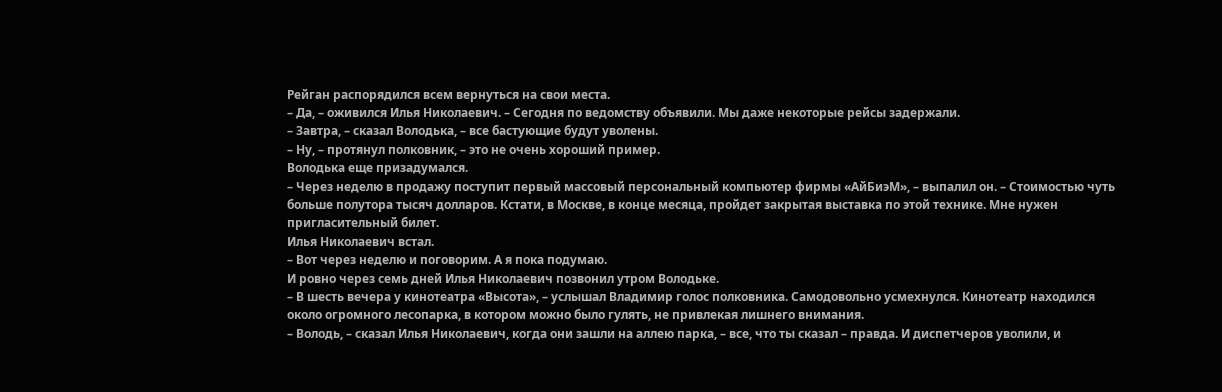Рейган распорядился всем вернуться на свои места.
– Да, – оживился Илья Николаевич. – Сегодня по ведомству объявили. Мы даже некоторые рейсы задержали.
– Завтра, – сказал Володька, – все бастующие будут уволены.
– Ну, – протянул полковник, – это не очень хороший пример.
Володька еще призадумался.
– Через неделю в продажу поступит первый массовый персональный компьютер фирмы «АйБиэМ», – выпалил он. – Стоимостью чуть больше полутора тысяч долларов. Кстати, в Москве, в конце месяца, пройдет закрытая выставка по этой технике. Мне нужен пригласительный билет.
Илья Николаевич встал.
– Вот через неделю и поговорим. А я пока подумаю.
И ровно через семь дней Илья Николаевич позвонил утром Володьке.
– В шесть вечера у кинотеатра «Высота», – услышал Владимир голос полковника. Самодовольно усмехнулся. Кинотеатр находился около огромного лесопарка, в котором можно было гулять, не привлекая лишнего внимания.
– Володь, – сказал Илья Николаевич, когда они зашли на аллею парка, – все, что ты сказал – правда. И диспетчеров уволили, и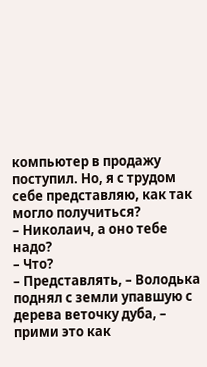компьютер в продажу поступил. Но, я с трудом себе представляю, как так могло получиться?
– Николаич, а оно тебе надо?
– Что?
– Представлять, – Володька поднял с земли упавшую с дерева веточку дуба, – прими это как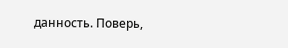данность. Поверь,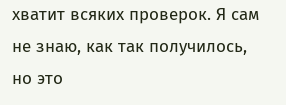хватит всяких проверок. Я сам не знаю, как так получилось, но это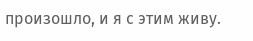произошло, и я с этим живу.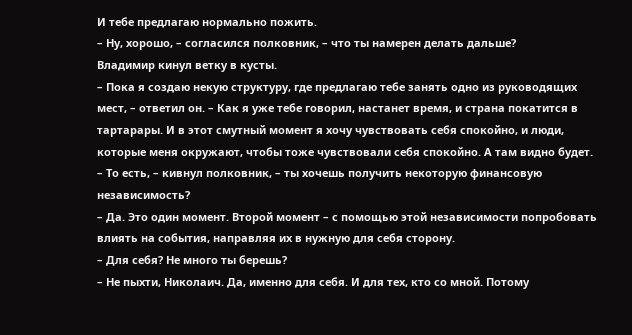И тебе предлагаю нормально пожить.
– Ну, хорошо, – согласился полковник, – что ты намерен делать дальше?
Владимир кинул ветку в кусты.
– Пока я создаю некую структуру, где предлагаю тебе занять одно из руководящих мест, – ответил он. – Как я уже тебе говорил, настанет время, и страна покатится в тартарары. И в этот смутный момент я хочу чувствовать себя спокойно, и люди, которые меня окружают, чтобы тоже чувствовали себя спокойно. А там видно будет.
– То есть, – кивнул полковник, – ты хочешь получить некоторую финансовую независимость?
– Да. Это один момент. Второй момент – с помощью этой независимости попробовать влиять на события, направляя их в нужную для себя сторону.
– Для себя? Не много ты берешь?
– Не пыхти, Николаич. Да, именно для себя. И для тех, кто со мной. Потому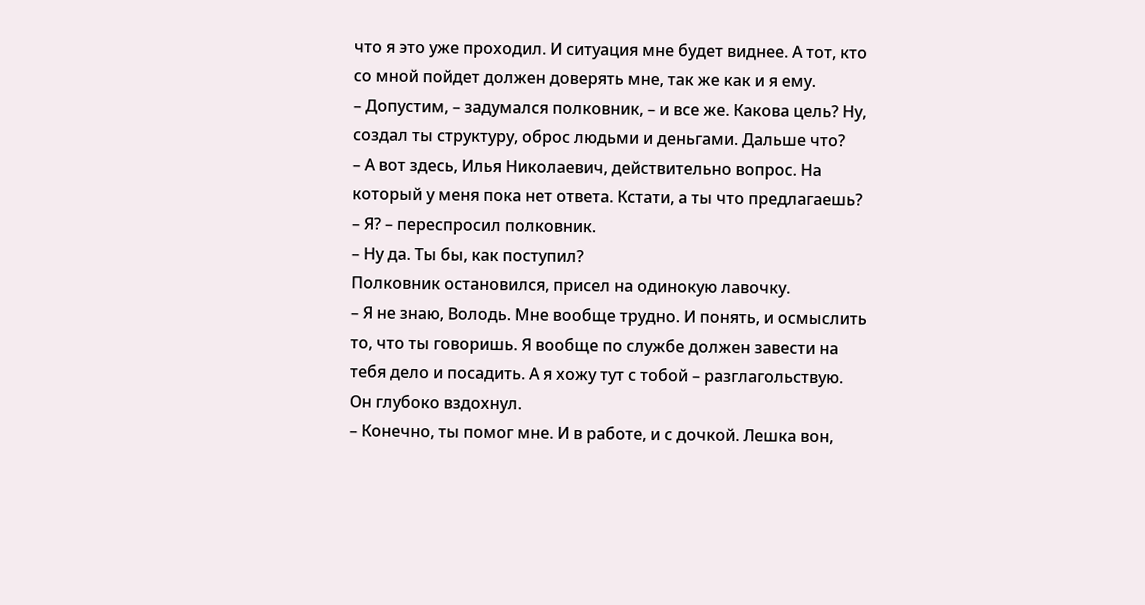что я это уже проходил. И ситуация мне будет виднее. А тот, кто со мной пойдет должен доверять мне, так же как и я ему.
– Допустим, – задумался полковник, – и все же. Какова цель? Ну, создал ты структуру, оброс людьми и деньгами. Дальше что?
– А вот здесь, Илья Николаевич, действительно вопрос. На который у меня пока нет ответа. Кстати, а ты что предлагаешь?
– Я? – переспросил полковник.
– Ну да. Ты бы, как поступил?
Полковник остановился, присел на одинокую лавочку.
– Я не знаю, Володь. Мне вообще трудно. И понять, и осмыслить то, что ты говоришь. Я вообще по службе должен завести на тебя дело и посадить. А я хожу тут с тобой – разглагольствую.
Он глубоко вздохнул.
– Конечно, ты помог мне. И в работе, и с дочкой. Лешка вон,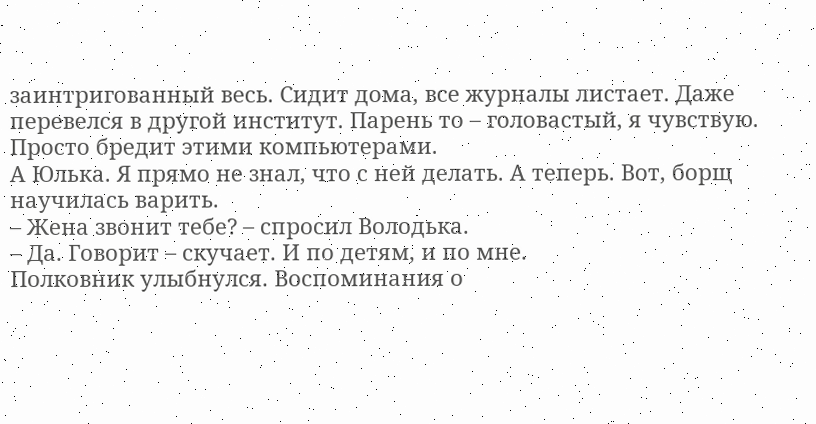заинтригованный весь. Сидит дома, все журналы листает. Даже перевелся в другой институт. Парень то – головастый, я чувствую. Просто бредит этими компьютерами.
А Юлька. Я прямо не знал, что с ней делать. А теперь. Вот, борщ научилась варить.
– Жена звонит тебе? – спросил Володька.
– Да. Говорит – скучает. И по детям, и по мне.
Полковник улыбнулся. Воспоминания о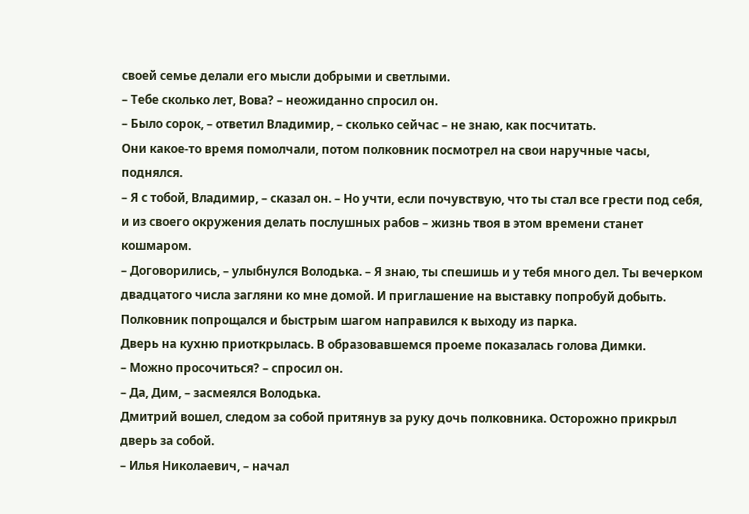своей семье делали его мысли добрыми и светлыми.
– Тебе сколько лет, Вова? – неожиданно спросил он.
– Было сорок, – ответил Владимир, – сколько сейчас – не знаю, как посчитать.
Они какое-то время помолчали, потом полковник посмотрел на свои наручные часы, поднялся.
– Я с тобой, Владимир, – сказал он. – Но учти, если почувствую, что ты стал все грести под себя, и из своего окружения делать послушных рабов – жизнь твоя в этом времени станет кошмаром.
– Договорились, – улыбнулся Володька. – Я знаю, ты спешишь и у тебя много дел. Ты вечерком двадцатого числа загляни ко мне домой. И приглашение на выставку попробуй добыть.
Полковник попрощался и быстрым шагом направился к выходу из парка.
Дверь на кухню приоткрылась. В образовавшемся проеме показалась голова Димки.
– Можно просочиться? – спросил он.
– Да, Дим, – засмеялся Володька.
Дмитрий вошел, следом за собой притянув за руку дочь полковника. Осторожно прикрыл дверь за собой.
– Илья Николаевич, – начал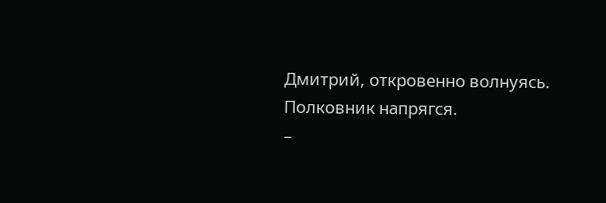Дмитрий, откровенно волнуясь.
Полковник напрягся.
–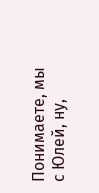Понимаете, мы с Юлей, ну,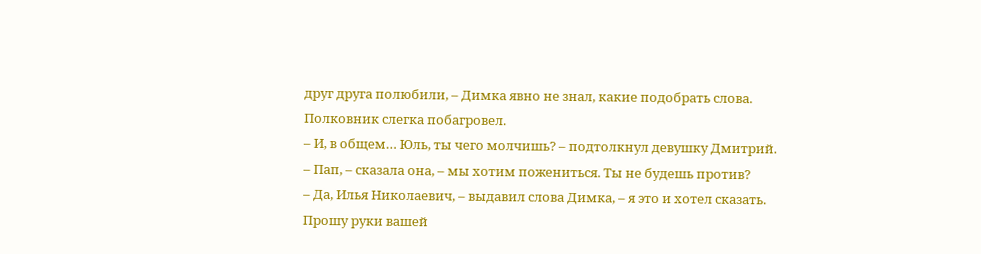друг друга полюбили, – Димка явно не знал, какие подобрать слова. Полковник слегка побагровел.
– И, в общем… Юль, ты чего молчишь? – подтолкнул девушку Дмитрий.
– Пап, – сказала она, – мы хотим пожениться. Ты не будешь против?
– Да, Илья Николаевич, – выдавил слова Димка, – я это и хотел сказать. Прошу руки вашей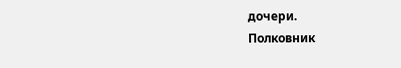дочери.
Полковник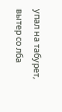упал на табурет, вытер со лба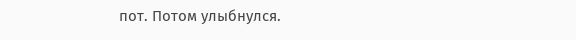пот. Потом улыбнулся.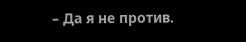– Да я не против.